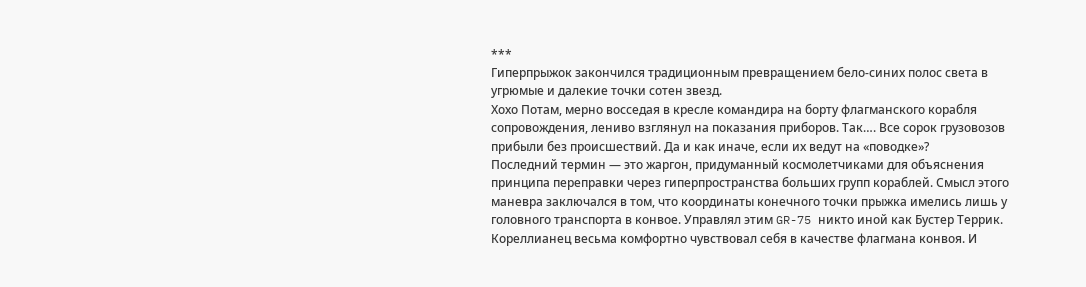***
Гиперпрыжок закончился традиционным превращением бело-синих полос света в угрюмые и далекие точки сотен звезд.
Хохо Потам, мерно восседая в кресле командира на борту флагманского корабля сопровождения, лениво взглянул на показания приборов. Так…. Все сорок грузовозов прибыли без происшествий. Да и как иначе, если их ведут на «поводке»?
Последний термин — это жаргон, придуманный космолетчиками для объяснения принципа переправки через гиперпространства больших групп кораблей. Смысл этого маневра заключался в том, что координаты конечного точки прыжка имелись лишь у головного транспорта в конвое. Управлял этим GR-75 никто иной как Бустер Террик. Кореллианец весьма комфортно чувствовал себя в качестве флагмана конвоя. И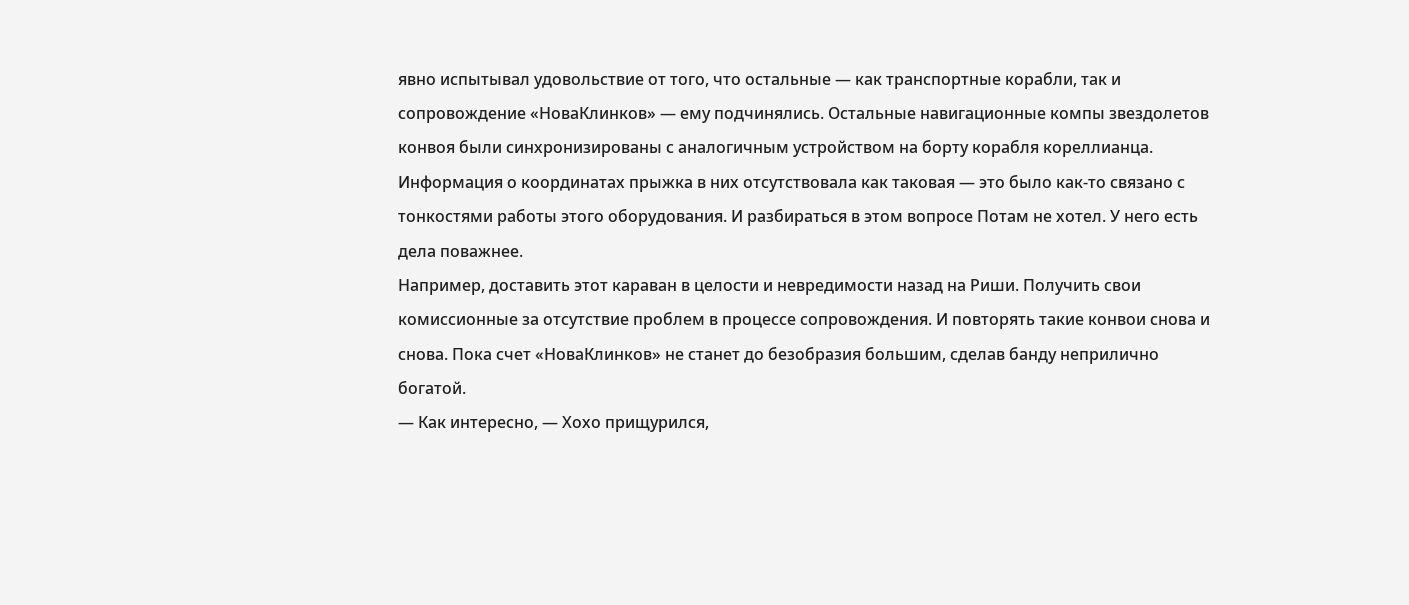явно испытывал удовольствие от того, что остальные — как транспортные корабли, так и сопровождение «НоваКлинков» — ему подчинялись. Остальные навигационные компы звездолетов конвоя были синхронизированы с аналогичным устройством на борту корабля кореллианца. Информация о координатах прыжка в них отсутствовала как таковая — это было как-то связано с тонкостями работы этого оборудования. И разбираться в этом вопросе Потам не хотел. У него есть дела поважнее.
Например, доставить этот караван в целости и невредимости назад на Риши. Получить свои комиссионные за отсутствие проблем в процессе сопровождения. И повторять такие конвои снова и снова. Пока счет «НоваКлинков» не станет до безобразия большим, сделав банду неприлично богатой.
— Как интересно, — Хохо прищурился,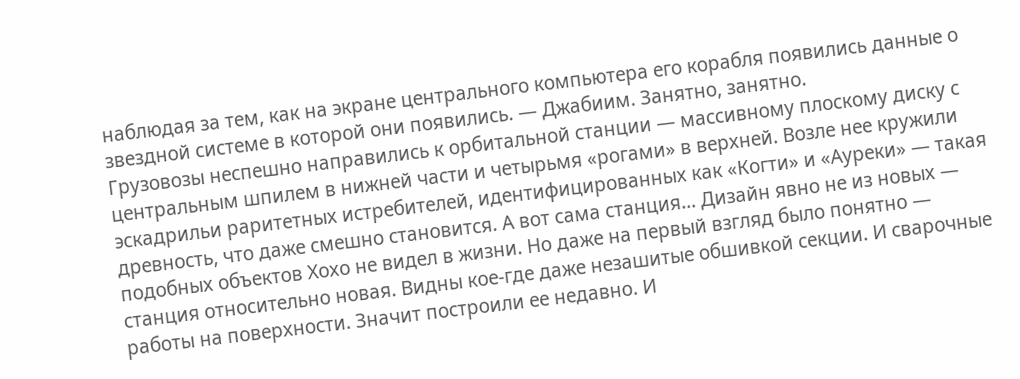наблюдая за тем, как на экране центрального компьютера его корабля появились данные о звездной системе в которой они появились. — Джабиим. Занятно, занятно.
Грузовозы неспешно направились к орбитальной станции — массивному плоскому диску с центральным шпилем в нижней части и четырьмя «рогами» в верхней. Возле нее кружили эскадрильи раритетных истребителей, идентифицированных как «Когти» и «Ауреки» — такая древность, что даже смешно становится. А вот сама станция… Дизайн явно не из новых — подобных объектов Хохо не видел в жизни. Но даже на первый взгляд было понятно — станция относительно новая. Видны кое-где даже незашитые обшивкой секции. И сварочные работы на поверхности. Значит построили ее недавно. И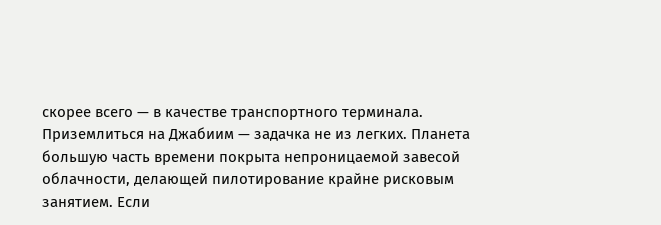скорее всего — в качестве транспортного терминала. Приземлиться на Джабиим — задачка не из легких. Планета большую часть времени покрыта непроницаемой завесой облачности, делающей пилотирование крайне рисковым занятием. Если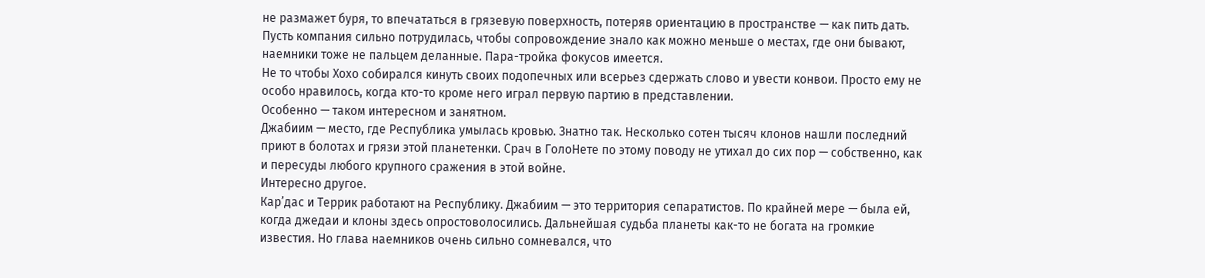не размажет буря, то впечататься в грязевую поверхность, потеряв ориентацию в пространстве — как пить дать.
Пусть компания сильно потрудилась, чтобы сопровождение знало как можно меньше о местах, где они бывают, наемники тоже не пальцем деланные. Пара-тройка фокусов имеется.
Не то чтобы Хохо собирался кинуть своих подопечных или всерьез сдержать слово и увести конвои. Просто ему не особо нравилось, когда кто-то кроме него играл первую партию в представлении.
Особенно — таком интересном и занятном.
Джабиим — место, где Республика умылась кровью. Знатно так. Несколько сотен тысяч клонов нашли последний приют в болотах и грязи этой планетенки. Срач в ГолоНете по этому поводу не утихал до сих пор — собственно, как и пересуды любого крупного сражения в этой войне.
Интересно другое.
Кар’дас и Террик работают на Республику. Джабиим — это территория сепаратистов. По крайней мере — была ей, когда джедаи и клоны здесь опростоволосились. Дальнейшая судьба планеты как-то не богата на громкие известия. Но глава наемников очень сильно сомневался, что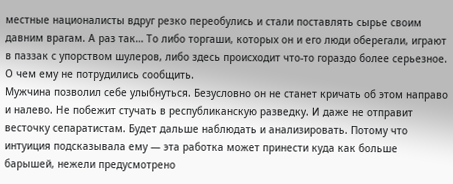местные националисты вдруг резко переобулись и стали поставлять сырье своим давним врагам. А раз так… То либо торгаши, которых он и его люди оберегали, играют в паззак с упорством шулеров, либо здесь происходит что-то гораздо более серьезное. О чем ему не потрудились сообщить.
Мужчина позволил себе улыбнуться. Безусловно он не станет кричать об этом направо и налево. Не побежит стучать в республиканскую разведку. И даже не отправит весточку сепаратистам. Будет дальше наблюдать и анализировать. Потому что интуиция подсказывала ему — эта работка может принести куда как больше барышей, нежели предусмотрено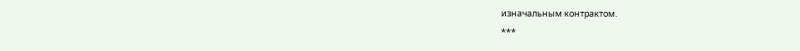изначальным контрактом.
***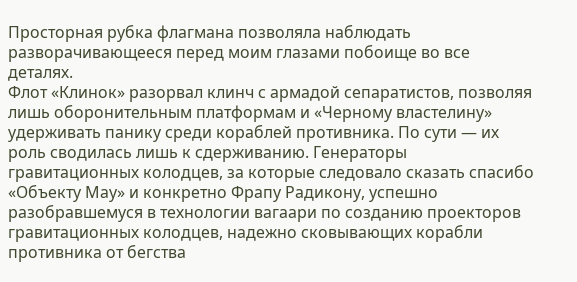Просторная рубка флагмана позволяла наблюдать разворачивающееся перед моим глазами побоище во все деталях.
Флот «Клинок» разорвал клинч с армадой сепаратистов, позволяя лишь оборонительным платформам и «Черному властелину» удерживать панику среди кораблей противника. По сути — их роль сводилась лишь к сдерживанию. Генераторы гравитационных колодцев, за которые следовало сказать спасибо «Объекту Мау» и конкретно Фрапу Радикону, успешно разобравшемуся в технологии вагаари по созданию проекторов гравитационных колодцев, надежно сковывающих корабли противника от бегства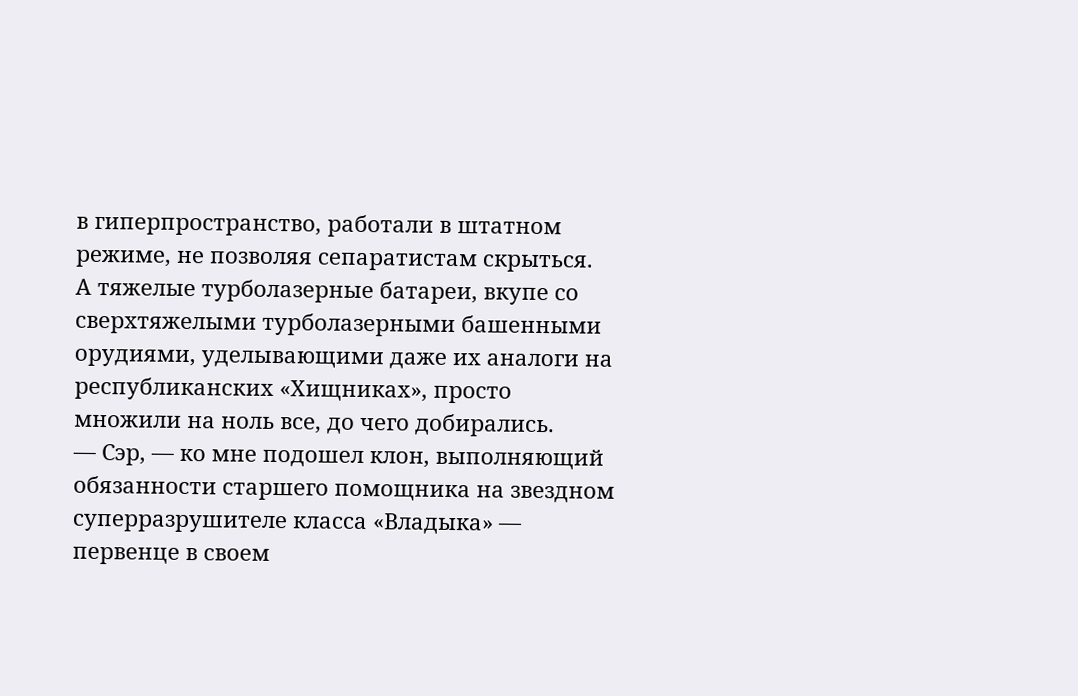в гиперпространство, работали в штатном режиме, не позволяя сепаратистам скрыться.
А тяжелые турболазерные батареи, вкупе со сверхтяжелыми турболазерными башенными орудиями, уделывающими даже их аналоги на республиканских «Хищниках», просто множили на ноль все, до чего добирались.
— Сэр, — ко мне подошел клон, выполняющий обязанности старшего помощника на звездном суперразрушителе класса «Владыка» — первенце в своем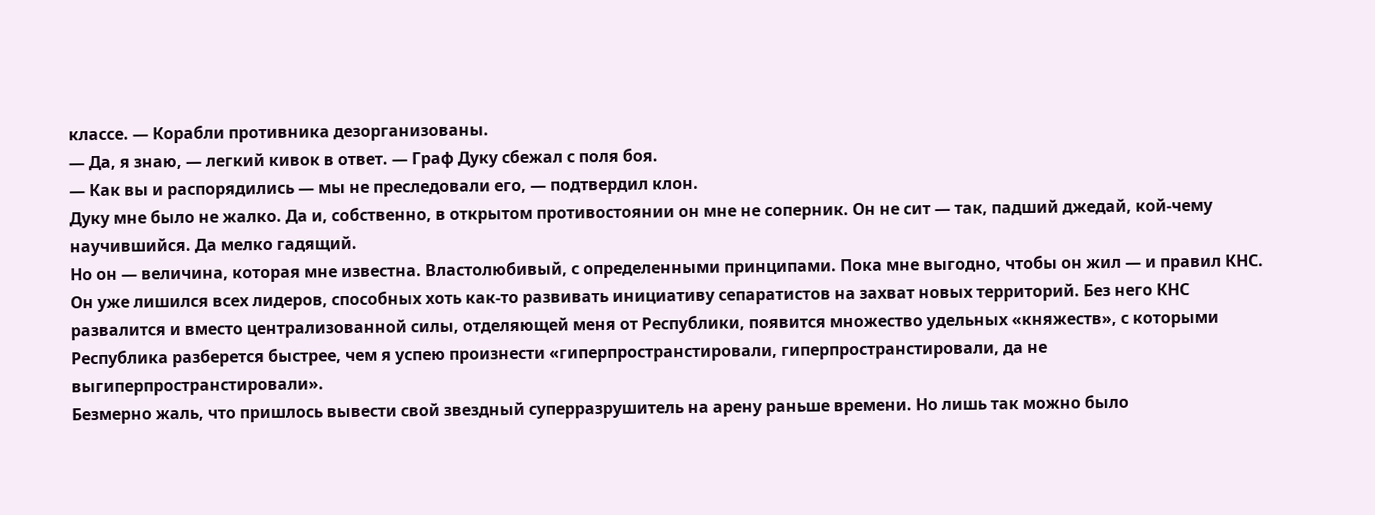классе. — Корабли противника дезорганизованы.
— Да, я знаю, — легкий кивок в ответ. — Граф Дуку сбежал с поля боя.
— Как вы и распорядились — мы не преследовали его, — подтвердил клон.
Дуку мне было не жалко. Да и, собственно, в открытом противостоянии он мне не соперник. Он не сит — так, падший джедай, кой-чему научившийся. Да мелко гадящий.
Но он — величина, которая мне известна. Властолюбивый, с определенными принципами. Пока мне выгодно, чтобы он жил — и правил КНС. Он уже лишился всех лидеров, способных хоть как-то развивать инициативу сепаратистов на захват новых территорий. Без него КНС развалится и вместо централизованной силы, отделяющей меня от Республики, появится множество удельных «княжеств», с которыми Республика разберется быстрее, чем я успею произнести «гиперпространстировали, гиперпространстировали, да не выгиперпространстировали».
Безмерно жаль, что пришлось вывести свой звездный суперразрушитель на арену раньше времени. Но лишь так можно было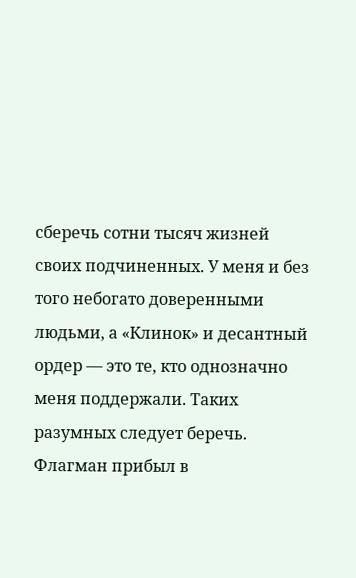сберечь сотни тысяч жизней своих подчиненных. У меня и без того небогато доверенными людьми, а «Клинок» и десантный ордер — это те, кто однозначно меня поддержали. Таких разумных следует беречь.
Флагман прибыл в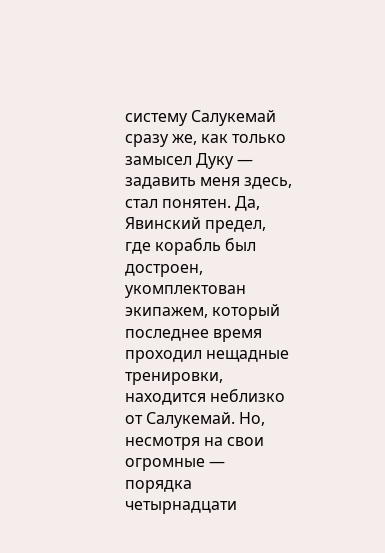систему Салукемай сразу же, как только замысел Дуку — задавить меня здесь, стал понятен. Да, Явинский предел, где корабль был достроен, укомплектован экипажем, который последнее время проходил нещадные тренировки, находится неблизко от Салукемай. Но, несмотря на свои огромные — порядка четырнадцати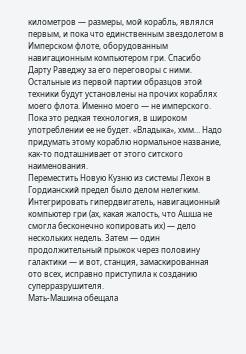километров — размеры, мой корабль, являлся первым, и пока что единственным звездолетом в Имперском флоте, оборудованным навигационным компьютером гри. Спасибо Дарту Раведжу за его переговоры с ними. Остальные из первой партии образцов этой техники будут установлены на прочих кораблях моего флота. Именно моего — не имперского. Пока это редкая технология, в широком употреблении ее не будет. «Владыка», хмм… Надо придумать этому кораблю нормальное название, как-то подташнивает от этого ситского наименования.
Переместить Новую Кузню из системы Лехон в Гордианский предел было делом нелегким. Интегрировать гипердвигатель, навигационный компьютер гри (ах, какая жалость, что Ашша не смогла бесконечно копировать их) — дело нескольких недель. Затем — один продолжительный прыжок через половину галактики — и вот, станция, замаскированная ото всех, исправно приступила к созданию суперразрушителя.
Мать-Машина обещала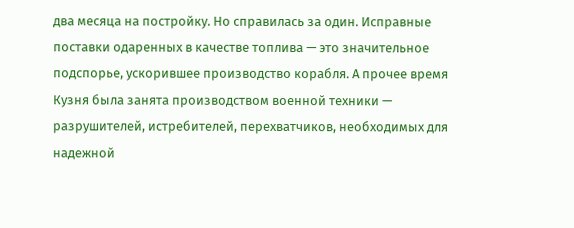два месяца на постройку. Но справилась за один. Исправные поставки одаренных в качестве топлива — это значительное подспорье, ускорившее производство корабля. А прочее время Кузня была занята производством военной техники — разрушителей, истребителей, перехватчиков, необходимых для надежной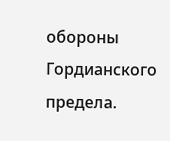обороны Гордианского предела.